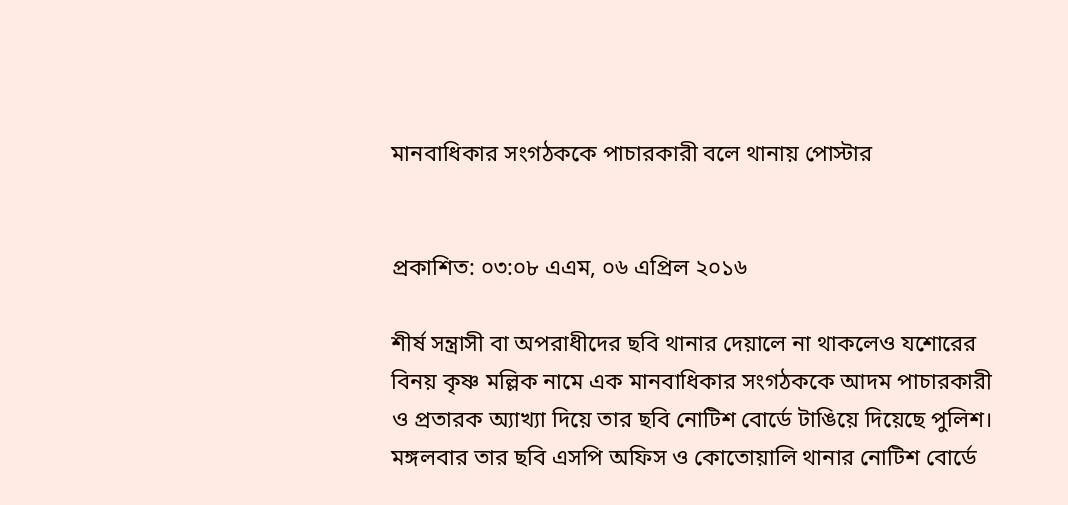মানবাধিকার সংগঠককে পাচারকারী বলে থানায় পোস্টার


প্রকাশিত: ০৩:০৮ এএম, ০৬ এপ্রিল ২০১৬

শীর্ষ সন্ত্রাসী বা অপরাধীদের ছবি থানার দেয়ালে না থাকলেও যশোরের বিনয় কৃষ্ণ মল্লিক নামে এক মানবাধিকার সংগঠককে আদম পাচারকারী ও প্রতারক অ্যাখ্যা দিয়ে তার ছবি নোটিশ বোর্ডে টাঙিয়ে দিয়েছে পুলিশ। মঙ্গলবার তার ছবি এসপি অফিস ও কোতোয়ালি থানার নোটিশ বোর্ডে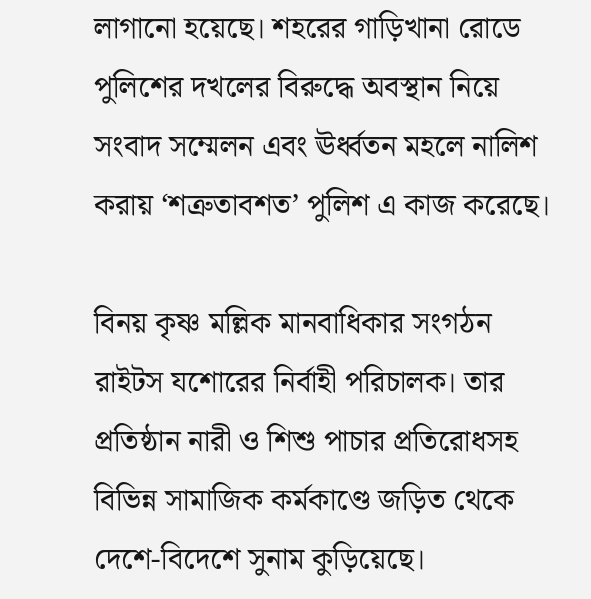লাগানো হয়েছে। শহরের গাড়িখানা রোডে পুলিশের দখলের বিরুদ্ধে অবস্থান নিয়ে সংবাদ সম্মেলন এবং ঊর্ধ্বতন মহলে নালিশ করায় ‘শত্রুতাবশত’ পুলিশ এ কাজ করেছে।

বিনয় কৃষ্ণ মল্লিক মানবাধিকার সংগঠন রাইটস যশোরের নির্বাহী পরিচালক। তার প্রতিষ্ঠান নারী ও শিশু পাচার প্রতিরোধসহ বিভিন্ন সামাজিক কর্মকাণ্ডে জড়িত থেকে দেশে-বিদেশে সুনাম কুড়িয়েছে।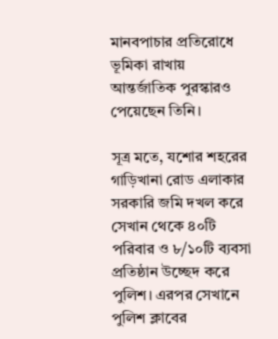মানবপাচার প্রতিরোধে ভূমিকা রাখায় আন্তর্জাতিক পুরস্কারও পেয়েছেন তিনি।

সূত্র মতে, যশোর শহরের গাড়িখানা রোড এলাকার সরকারি জমি দখল করে সেখান থেকে ৪০টি পরিবার ও ৮/১০টি ব্যবসা প্রতিষ্ঠান উচ্ছেদ করে পুলিশ। এরপর সেখানে পুলিশ ক্লাবের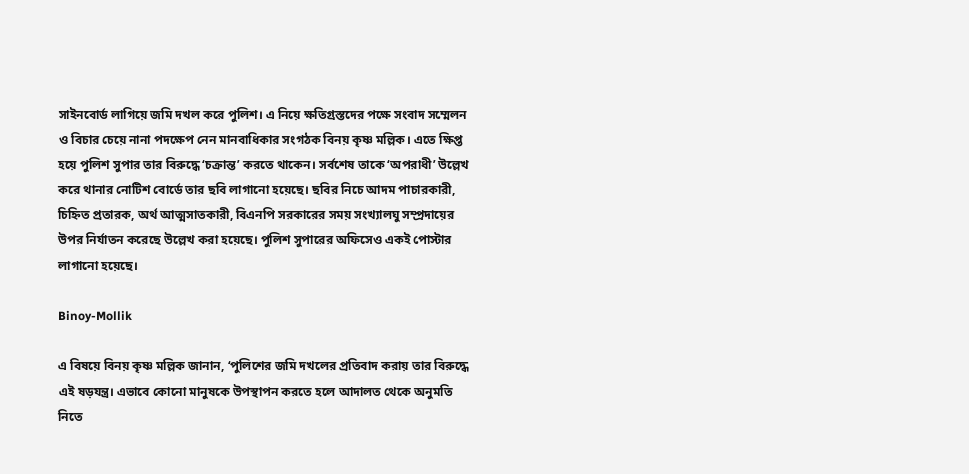সাইনবোর্ড লাগিয়ে জমি দখল করে পুলিশ। এ নিয়ে ক্ষতিগ্রস্তদের পক্ষে সংবাদ সম্মেলন ও বিচার চেয়ে নানা পদক্ষেপ নেন মানবাধিকার সংগঠক বিনয় কৃষ্ণ মল্লিক। এতে ক্ষিপ্ত হয়ে পুলিশ সুপার তার বিরুদ্ধে ‘চক্রান্ত’ করতে থাকেন। সর্বশেষ তাকে ‘অপরাধী’ উল্লেখ করে থানার নোটিশ বোর্ডে তার ছবি লাগানো হয়েছে। ছবির নিচে আদম পাচারকারী, চিহ্নিত প্রতারক, অর্থ আত্মসাতকারী, বিএনপি সরকারের সময় সংখ্যালঘু সম্প্রদায়ের উপর নির্যাতন করেছে উল্লেখ করা হয়েছে। পুলিশ সুপারের অফিসেও একই পোস্টার লাগানো হয়েছে।

Binoy-Mollik

এ বিষয়ে বিনয় কৃষ্ণ মল্লিক জানান, ‘পুলিশের জমি দখলের প্রতিবাদ করায় তার বিরুদ্ধে এই ষড়যন্ত্র। এভাবে কোনো মানুষকে উপস্থাপন করতে হলে আদালত থেকে অনুমতি নিতে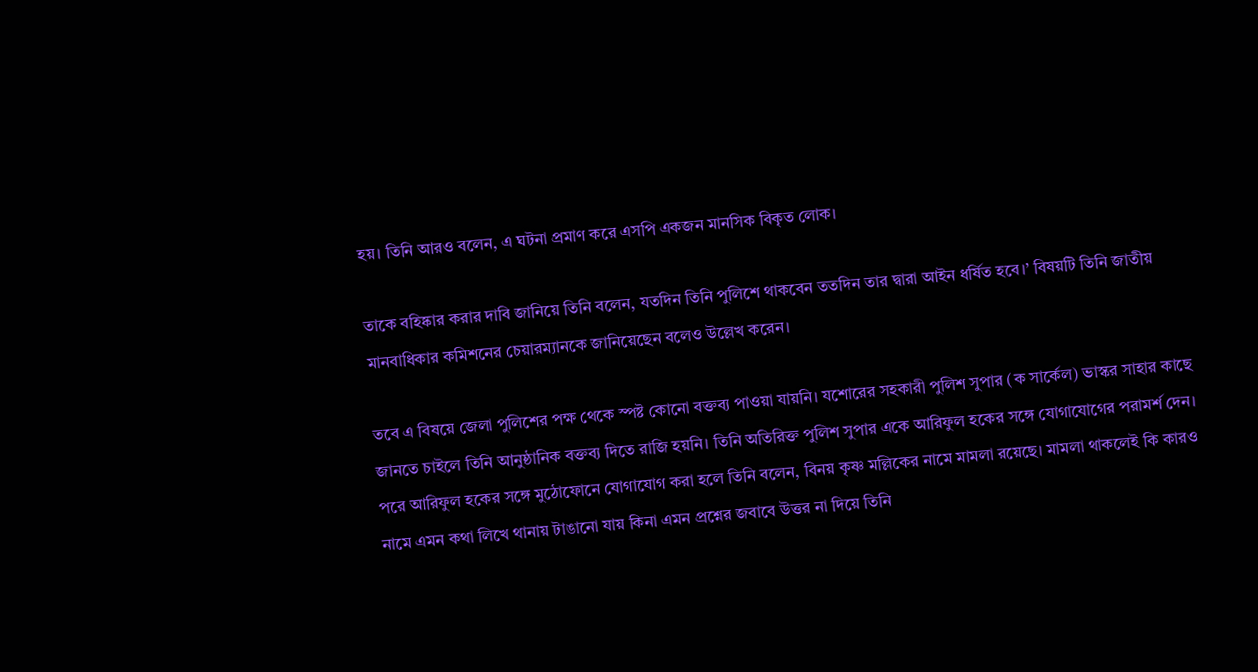হয়। তিনি আরও বলেন, এ ঘটনা প্রমাণ করে এসপি একজন মানসিক বিকৃত লোক।

তাকে বহিষ্কার করার দাবি জানিয়ে তিনি বলেন, যতদিন তিনি পুলিশে থাকবেন ততদিন তার দ্বারা আইন ধর্ষিত হবে।’ বিষয়টি তিনি জাতীয় মানবাধিকার কমিশনের চেয়ারম্যানকে জানিয়েছেন বলেও উল্লেখ করেন।

তবে এ বিষয়ে জেলা পুলিশের পক্ষ থেকে স্পষ্ট কোনো বক্তব্য পাওয়া যায়নি। যশোরের সহকারী পুলিশ সুপার (ক সার্কেল) ভাস্কর সাহার কাছে জানতে চাইলে তিনি আনুষ্ঠানিক বক্তব্য দিতে রাজি হয়নি। তিনি অতিরিক্ত পুলিশ সুপার একে আরিফুল হকের সঙ্গে যোগাযোগের পরামর্শ দেন। পরে আরিফুল হকের সঙ্গে মুঠোফোনে যোগাযোগ করা হলে তিনি বলেন, বিনয় কৃষ্ণ মল্লিকের নামে মামলা রয়েছে। মামলা থাকলেই কি কারও নামে এমন কথা লিখে থানায় টাঙানো যায় কিনা এমন প্রশ্নের জবাবে উত্তর না দিয়ে তিনি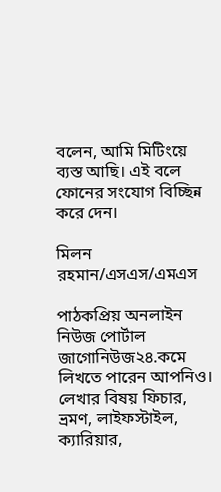বলেন, আমি মিটিংয়ে ব্যস্ত আছি। এই বলে ফোনের সংযোগ বিচ্ছিন্ন করে দেন।

মিলন রহমান/এসএস/এমএস

পাঠকপ্রিয় অনলাইন নিউজ পোর্টাল জাগোনিউজ২৪.কমে লিখতে পারেন আপনিও। লেখার বিষয় ফিচার, ভ্রমণ, লাইফস্টাইল, ক্যারিয়ার,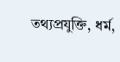তথ্যপ্রযুক্তি, ধর্ম,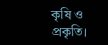কৃষি ও প্রকৃতি।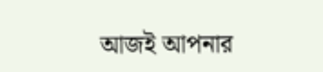আজই আপনার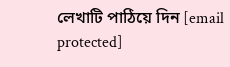লেখাটি পাঠিয়ে দিন [email protected]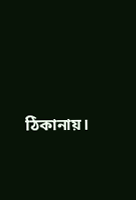ঠিকানায়।